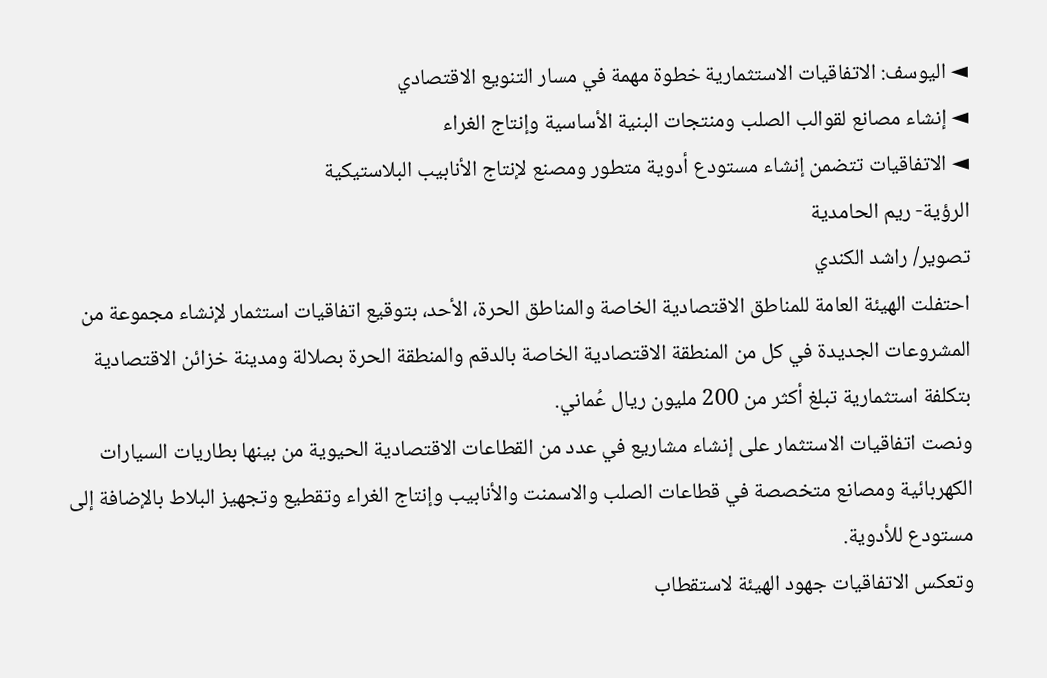◄ اليوسف: الاتفاقيات الاستثمارية خطوة مهمة في مسار التنويع الاقتصادي
◄ إنشاء مصانع لقوالب الصلب ومنتجات البنية الأساسية وإنتاج الغراء
◄ الاتفاقيات تتضمن إنشاء مستودع أدوية متطور ومصنع لإنتاج الأنابيب البلاستيكية
الرؤية- ريم الحامدية
تصوير/ راشد الكندي
احتفلت الهيئة العامة للمناطق الاقتصادية الخاصة والمناطق الحرة، الأحد، بتوقيع اتفاقيات استثمار لإنشاء مجموعة من المشروعات الجديدة في كل من المنطقة الاقتصادية الخاصة بالدقم والمنطقة الحرة بصلالة ومدينة خزائن الاقتصادية بتكلفة استثمارية تبلغ أكثر من 200 مليون ريال عُماني.
ونصت اتفاقيات الاستثمار على إنشاء مشاريع في عدد من القطاعات الاقتصادية الحيوية من بينها بطاريات السيارات الكهربائية ومصانع متخصصة في قطاعات الصلب والاسمنت والأنابيب وإنتاج الغراء وتقطيع وتجهيز البلاط بالإضافة إلى مستودع للأدوية.
وتعكس الاتفاقيات جهود الهيئة لاستقطاب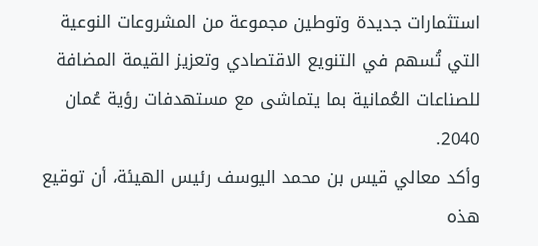استثمارات جديدة وتوطين مجموعة من المشروعات النوعية التي تُسهم في التنويع الاقتصادي وتعزيز القيمة المضافة للصناعات العُمانية بما يتماشى مع مستهدفات رؤية عُمان 2040.
وأكد معالي قيس بن محمد اليوسف رئيس الهيئة، أن توقيع هذه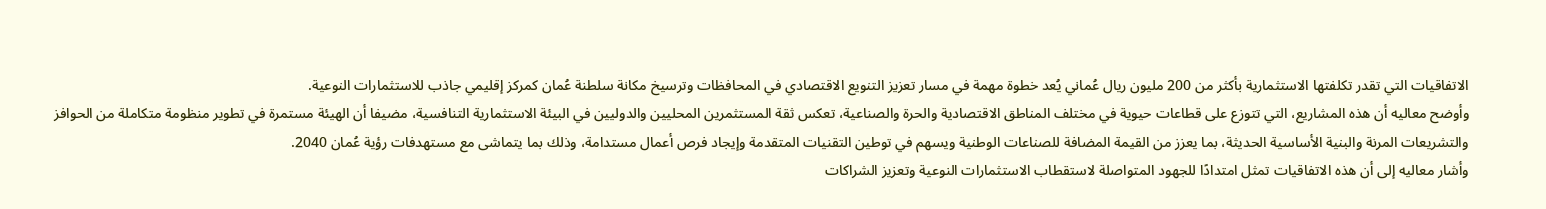الاتفاقيات التي تقدر تكلفتها الاستثمارية بأكثر من 200 مليون ريال عُماني يُعد خطوة مهمة في مسار تعزيز التنويع الاقتصادي في المحافظات وترسيخ مكانة سلطنة عُمان كمركز إقليمي جاذب للاستثمارات النوعية.
وأوضح معاليه أن هذه المشاريع، التي تتوزع على قطاعات حيوية في مختلف المناطق الاقتصادية والحرة والصناعية، تعكس ثقة المستثمرين المحليين والدوليين في البيئة الاستثمارية التنافسية، مضيفا أن الهيئة مستمرة في تطوير منظومة متكاملة من الحوافز والتشريعات المرنة والبنية الأساسية الحديثة، بما يعزز من القيمة المضافة للصناعات الوطنية ويسهم في توطين التقنيات المتقدمة وإيجاد فرص أعمال مستدامة، وذلك بما يتماشى مع مستهدفات رؤية عُمان 2040.
وأشار معاليه إلى أن هذه الاتفاقيات تمثل امتدادًا للجهود المتواصلة لاستقطاب الاستثمارات النوعية وتعزيز الشراكات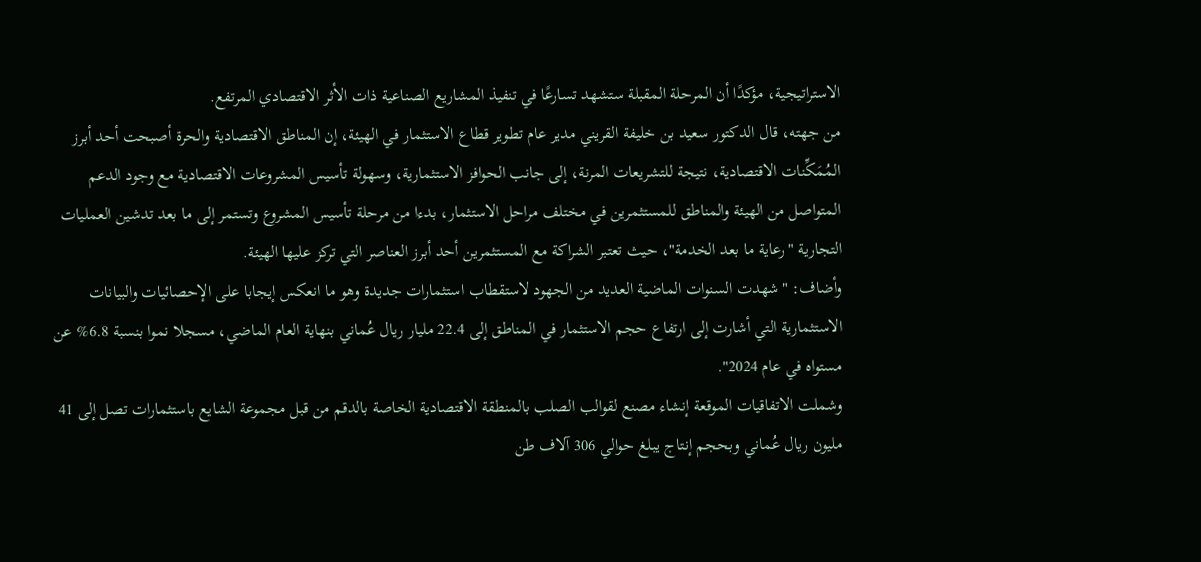الاستراتيجية، مؤكدًا أن المرحلة المقبلة ستشهد تسارعًا في تنفيذ المشاريع الصناعية ذات الأثر الاقتصادي المرتفع.
من جهته، قال الدكتور سعيد بن خليفة القريني مدير عام تطوير قطاع الاستثمار في الهيئة، إن المناطق الاقتصادية والحرة أصبحت أحد أبرز المُمَكِّنات الاقتصادية، نتيجة للتشريعات المرنة، إلى جانب الحوافز الاستثمارية، وسهولة تأسيس المشروعات الاقتصادية مع وجود الدعم المتواصل من الهيئة والمناطق للمستثمرين في مختلف مراحل الاستثمار، بدءا من مرحلة تأسيس المشروع وتستمر إلى ما بعد تدشين العمليات التجارية "رعاية ما بعد الخدمة"، حيث تعتبر الشراكة مع المستثمرين أحد أبرز العناصر التي تركز عليها الهيئة.
وأضاف: "شهدت السنوات الماضية العديد من الجهود لاستقطاب استثمارات جديدة وهو ما انعكس إيجابا على الإحصائيات والبيانات الاستثمارية التي أشارت إلى ارتفاع حجم الاستثمار في المناطق إلى 22.4 مليار ريال عُماني بنهاية العام الماضي، مسجلا نموا بنسبة 6.8% عن مستواه في عام 2024".
وشملت الاتفاقيات الموقعة إنشاء مصنع لقوالب الصلب بالمنطقة الاقتصادية الخاصة بالدقم من قبل مجموعة الشايع باستثمارات تصل إلى 41 مليون ريال عُماني وبحجم إنتاج يبلغ حوالي 306 آلاف طن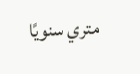متري سنويًا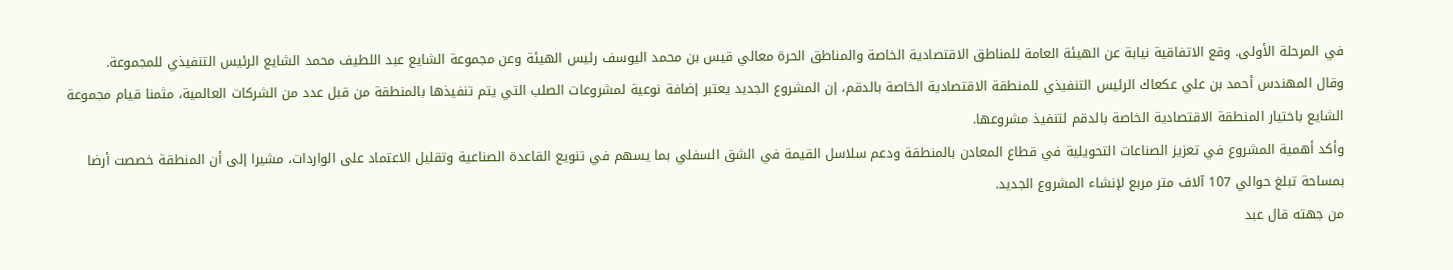في المرحلة الأولى. وقع الاتفاقية نيابة عن الهيئة العامة للمناطق الاقتصادية الخاصة والمناطق الحرة معالي قيس بن محمد اليوسف رئيس الهيئة وعن مجموعة الشايع عبد اللطيف محمد الشايع الرئيس التنفيذي للمجموعة.
وقال المهندس أحمد بن علي عكعاك الرئيس التنفيذي للمنطقة الاقتصادية الخاصة بالدقم، إن المشروع الجديد يعتبر إضافة نوعية لمشروعات الصلب التي يتم تنفيذها بالمنطقة من قبل عدد من الشركات العالمية، مثمنا قيام مجموعة الشايع باختيار المنطقة الاقتصادية الخاصة بالدقم لتنفيذ مشروعها.
وأكد أهمية المشروع في تعزيز الصناعات التحويلية في قطاع المعادن بالمنطقة ودعم سلاسل القيمة في الشق السفلي بما يسهم في تنويع القاعدة الصناعية وتقليل الاعتماد على الواردات، مشيرا إلى أن المنطقة خصصت أرضا بمساحة تبلغ حوالي 107 آلاف متر مربع لإنشاء المشروع الجديد.
من جهته قال عبد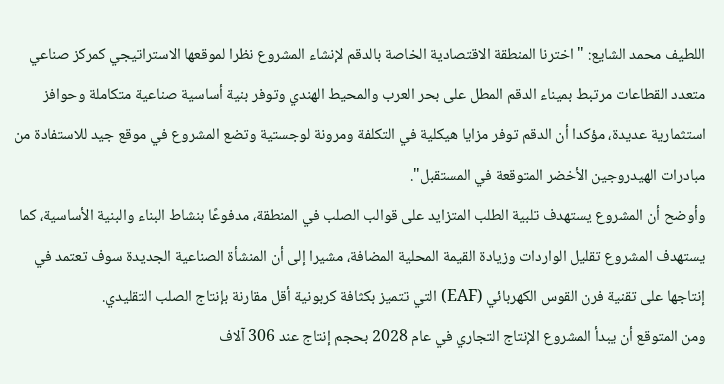اللطيف محمد الشايع: "اخترنا المنطقة الاقتصادية الخاصة بالدقم لإنشاء المشروع نظرا لموقعها الاستراتيجي كمركز صناعي متعدد القطاعات مرتبط بميناء الدقم المطل على بحر العرب والمحيط الهندي وتوفر بنية أساسية صناعية متكاملة وحوافز استثمارية عديدة، مؤكدا أن الدقم توفر مزايا هيكلية في التكلفة ومرونة لوجستية وتضع المشروع في موقع جيد للاستفادة من مبادرات الهيدروجين الأخضر المتوقعة في المستقبل".
وأوضح أن المشروع يستهدف تلبية الطلب المتزايد على قوالب الصلب في المنطقة، مدفوعًا بنشاط البناء والبنية الأساسية، كما يستهدف المشروع تقليل الواردات وزيادة القيمة المحلية المضافة، مشيرا إلى أن المنشأة الصناعية الجديدة سوف تعتمد في إنتاجها على تقنية فرن القوس الكهربائي (EAF) التي تتميز بكثافة كربونية أقل مقارنة بإنتاج الصلب التقليدي.
ومن المتوقع أن يبدأ المشروع الإنتاج التجاري في عام 2028 بحجم إنتاج عند 306 آلاف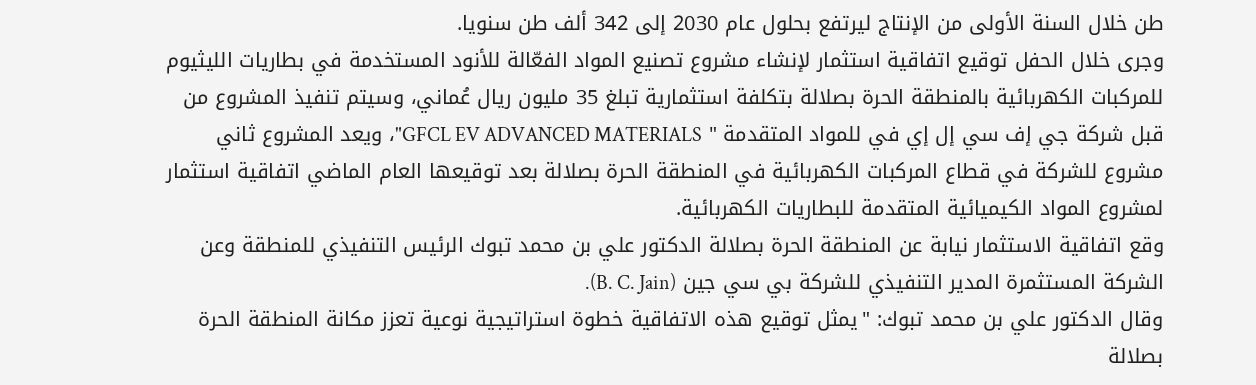طن خلال السنة الأولى من الإنتاج ليرتفع بحلول عام 2030 إلى 342 ألف طن سنويا.
وجرى خلال الحفل توقيع اتفاقية استثمار لإنشاء مشروع تصنيع المواد الفعّالة للأنود المستخدمة في بطاريات الليثيوم للمركبات الكهربائية بالمنطقة الحرة بصلالة بتكلفة استثمارية تبلغ 35 مليون ريال عُماني، وسيتم تنفيذ المشروع من قبل شركة جي إف سي إل إي في للمواد المتقدمة " GFCL EV ADVANCED MATERIALS"، ويعد المشروع ثاني مشروع للشركة في قطاع المركبات الكهربائية في المنطقة الحرة بصلالة بعد توقيعها العام الماضي اتفاقية استثمار لمشروع المواد الكيميائية المتقدمة للبطاريات الكهربائية.
وقع اتفاقية الاستثمار نيابة عن المنطقة الحرة بصلالة الدكتور علي بن محمد تبوك الرئيس التنفيذي للمنطقة وعن الشركة المستثمرة المدير التنفيذي للشركة بي سي جين (B. C. Jain).
وقال الدكتور علي بن محمد تبوك: "يمثل توقيع هذه الاتفاقية خطوة استراتيجية نوعية تعزز مكانة المنطقة الحرة بصلالة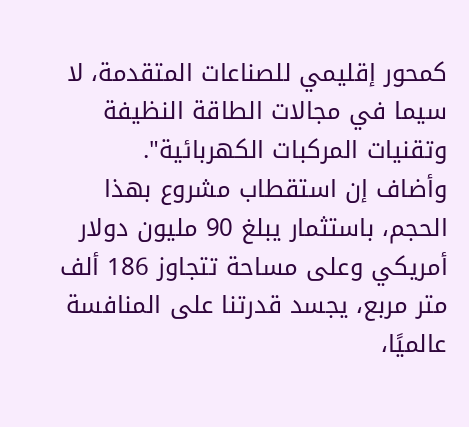كمحور إقليمي للصناعات المتقدمة، لا سيما في مجالات الطاقة النظيفة وتقنيات المركبات الكهربائية".
وأضاف إن استقطاب مشروع بهذا الحجم، باستثمار يبلغ 90 مليون دولار أمريكي وعلى مساحة تتجاوز 186 ألف متر مربع، يجسد قدرتنا على المنافسة عالميًا،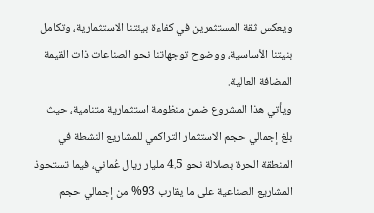ويعكس ثقة المستثمرين في كفاءة بيئتنا الاستثمارية، وتكامل بنيتنا الأساسية، ووضوح توجهاتنا نحو الصناعات ذات القيمة المضافة العالية.
ويأتي هذا المشروع ضمن منظومة استثمارية متنامية، حيث بلغ إجمالي حجم الاستثمار التراكمي للمشاريع النشطة في المنطقة الحرة بصلالة نحو 4.5 مليار ريال عُماني، فيما تستحوذ المشاريع الصناعية على ما يقارب 93% من إجمالي حجم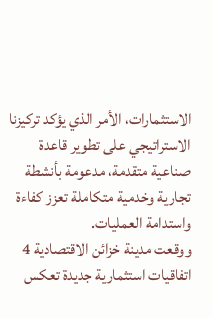الاستثمارات، الأمر الذي يؤكد تركيزنا الاستراتيجي على تطوير قاعدة صناعية متقدمة، مدعومة بأنشطة تجارية وخدمية متكاملة تعزز كفاءة واستدامة العمليات.
ووقعت مدينة خزائن الاقتصادية 4 اتفاقيات استثمارية جديدة تعكس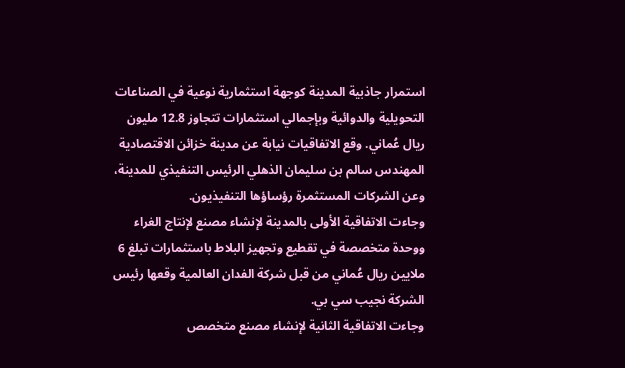استمرار جاذبية المدينة كوجهة استثمارية نوعية في الصناعات التحويلية والدوائية وبإجمالي استثمارات تتجاوز 12.8 مليون ريال عُماني. وقع الاتفاقيات نيابة عن مدينة خزائن الاقتصادية المهندس سالم بن سليمان الذهلي الرئيس التنفيذي للمدينة، وعن الشركات المستثمرة رؤساؤها التنفيذيون.
وجاءت الاتفاقية الأولى بالمدينة لإنشاء مصنع لإنتاج الغراء ووحدة متخصصة في تقطيع وتجهيز البلاط باستثمارات تبلغ 6 ملايين ريال عُماني من قبل شركة الفدان العالمية وقعها رئيس الشركة نجيب سي بي.
وجاءت الاتفاقية الثانية لإنشاء مصنع متخصص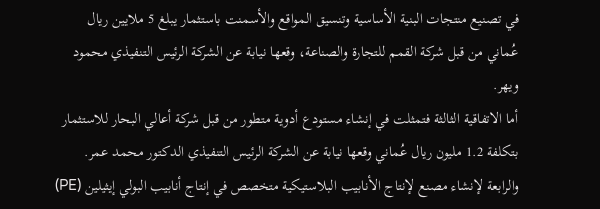في تصنيع منتجات البنية الأساسية وتنسيق المواقع والأسمنت باستثمار يبلغ 5 ملايين ريال عُماني من قبل شركة القمم للتجارة والصناعة، وقعها نيابة عن الشركة الرئيس التنفيذي محمود ويهر.
أما الاتفاقية الثالثة فتمثلت في إنشاء مستودع أدوية متطور من قبل شركة أعالي البحار للاستثمار بتكلفة 1.2 مليون ريال عُماني وقعها نيابة عن الشركة الرئيس التنفيذي الدكتور محمد عمر.
والرابعة لإنشاء مصنع لإنتاج الأنابيب البلاستيكية متخصص في إنتاج أنابيب البولي إيثيلين (PE)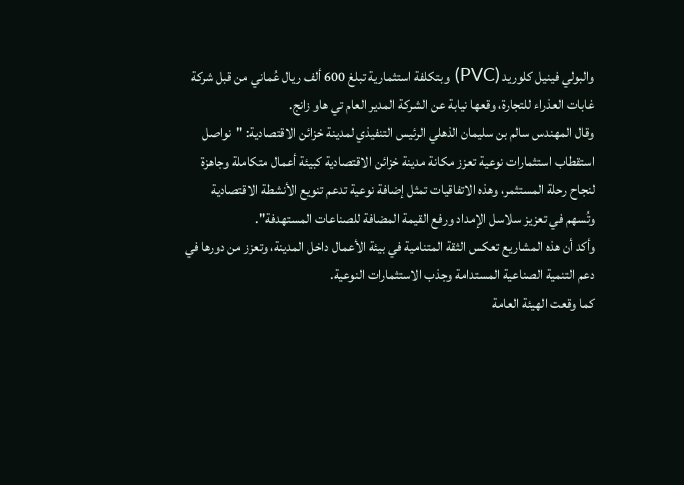والبولي فينيل كلوريد (PVC) وبتكلفة استثمارية تبلغ 600 ألف ريال عُماني من قبل شركة غابات العذراء للتجارة، وقعها نيابة عن الشركة المدير العام تي هاو زانج.
وقال المهندس سالم بن سليمان الذهلي الرئيس التنفيذي لمدينة خزائن الاقتصادية: "نواصل استقطاب استثمارات نوعية تعزز مكانة مدينة خزائن الاقتصادية كبيئة أعمال متكاملة وجاهزة لنجاح رحلة المستثمر، وهذه الاتفاقيات تمثل إضافة نوعية تدعم تنويع الأنشطة الاقتصادية وتُسهم في تعزيز سلاسل الإمداد ورفع القيمة المضافة للصناعات المستهدفة".
وأكد أن هذه المشاريع تعكس الثقة المتنامية في بيئة الأعمال داخل المدينة، وتعزز من دورها في دعم التنمية الصناعية المستدامة وجذب الاستثمارات النوعية.
كما وقعت الهيئة العامة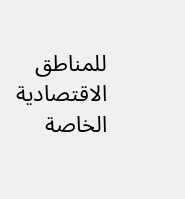للمناطق الاقتصادية الخاصة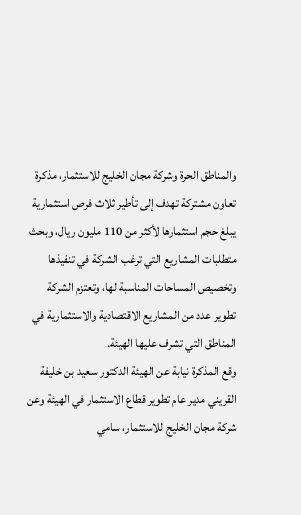والمناطق الحرة وشركة مجان الخليج للاستثمار، مذكرة تعاون مشتركة تهدف إلى تأطير ثلاث فرص استثمارية يبلغ حجم استثمارها لأكثر من 110 مليون ريال، وبحث متطلبات المشاريع التي ترغب الشركة في تنفيذها وتخصيص المساحات المناسبة لها، وتعتزم الشركة تطوير عدد من المشاريع الاقتصادية والاستثمارية في المناطق التي تشرف عليها الهيئة.
وقع المذكرة نيابة عن الهيئة الدكتور سعيد بن خليفة القريني مدير عام تطوير قطاع الاستثمار في الهيئة وعن شركة مجان الخليج للاستثمار، سامي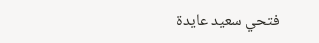فتحي سعيد عايدة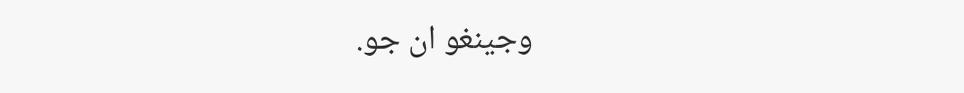وجينغو ان جو.